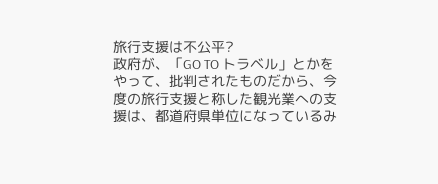旅行支援は不公平?
政府が、「GO TO トラベル」とかをやって、批判されたものだから、今度の旅行支援と称した観光業への支援は、都道府県単位になっているみ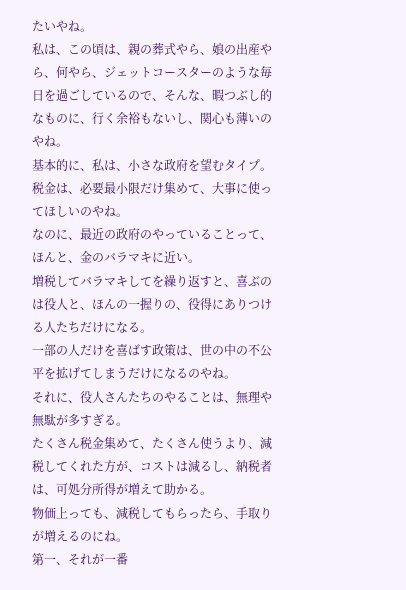たいやね。
私は、この頃は、親の葬式やら、娘の出産やら、何やら、ジェットコースターのような毎日を過ごしているので、そんな、暇つぶし的なものに、行く余裕もないし、関心も薄いのやね。
基本的に、私は、小さな政府を望むタイプ。税金は、必要最小限だけ集めて、大事に使ってほしいのやね。
なのに、最近の政府のやっていることって、ほんと、金のバラマキに近い。
増税してバラマキしてを繰り返すと、喜ぶのは役人と、ほんの一握りの、役得にありつける人たちだけになる。
一部の人だけを喜ばす政策は、世の中の不公平を拡げてしまうだけになるのやね。
それに、役人さんたちのやることは、無理や無駄が多すぎる。
たくさん税金集めて、たくさん使うより、減税してくれた方が、コストは減るし、納税者は、可処分所得が増えて助かる。
物価上っても、減税してもらったら、手取りが増えるのにね。
第一、それが一番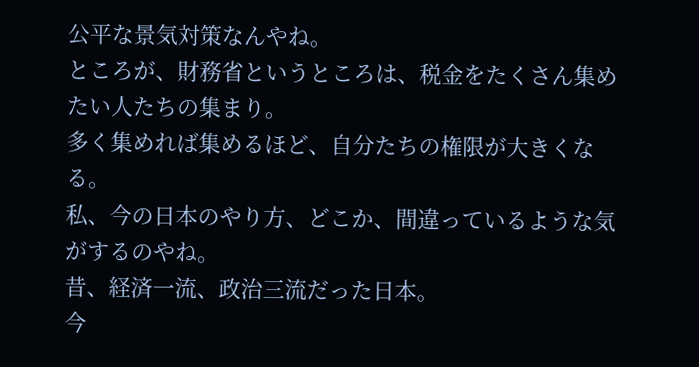公平な景気対策なんやね。
ところが、財務省というところは、税金をたくさん集めたい人たちの集まり。
多く集めれば集めるほど、自分たちの権限が大きくなる。
私、今の日本のやり方、どこか、間違っているような気がするのやね。
昔、経済一流、政治三流だった日本。
今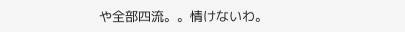や全部四流。。情けないわ。